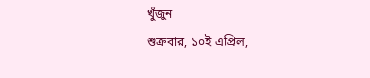খুঁজুন
শুক্রবার, ১০ই এপ্রিল,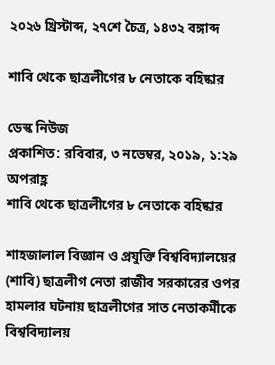২০২৬ খ্রিস্টাব্দ, ২৭শে চৈত্র, ১৪৩২ বঙ্গাব্দ

শাবি থেকে ছাত্রলীগের ৮ নেতাকে বহিষ্কার

ডেস্ক নিউজ
প্রকাশিত: রবিবার, ৩ নভেম্বর, ২০১৯, ১:২৯ অপরাহ্ণ
শাবি থেকে ছাত্রলীগের ৮ নেতাকে বহিষ্কার

শাহজালাল বিজ্ঞান ও প্রযুক্তি বিশ্ববিদ্যালয়ের (শাবি) ছাত্রলীগ নেতা রাজীব সরকারের ওপর হামলার ঘটনায় ছাত্রলীগের সাত নেতাকর্মীকে বিশ্ববিদ্যালয়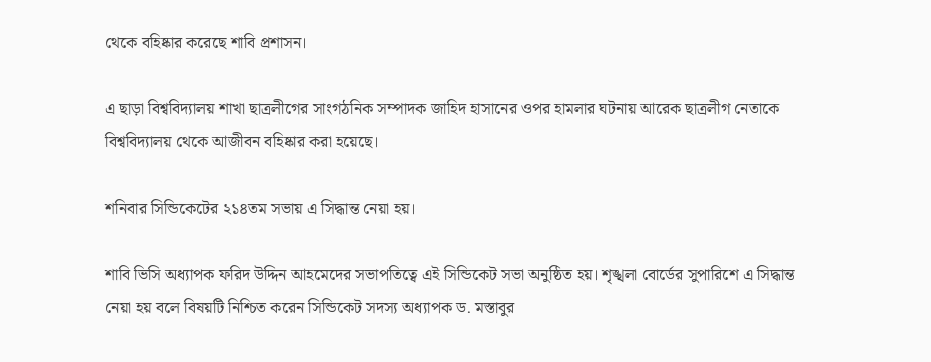থেকে বহিষ্কার করেছে শাবি প্রশাসন।

এ ছাড়া বিশ্ববিদ্যালয় শাখা ছাত্রলীগের সাংগঠনিক সম্পাদক জাহিদ হাসানের ওপর হামলার ঘটনায় আরেক ছাত্রলীগ নেতাকে বিশ্ববিদ্যালয় থেকে আজীবন বহিষ্কার করা হয়েছে।

শনিবার সিন্ডিকেটের ২১৪তম সভায় এ সিদ্ধান্ত নেয়া হয়।

শাবি ভিসি অধ্যাপক ফরিদ উদ্দিন আহমেদের সভাপতিত্বে এই সিন্ডিকেট সভা অনুষ্ঠিত হয়। শৃঙ্খলা বোর্ডের সুপারিশে এ সিদ্ধান্ত নেয়া হয় বলে বিষয়টি নিশ্চিত করেন সিন্ডিকেট সদস্য অধ্যাপক ড. মস্তাবুর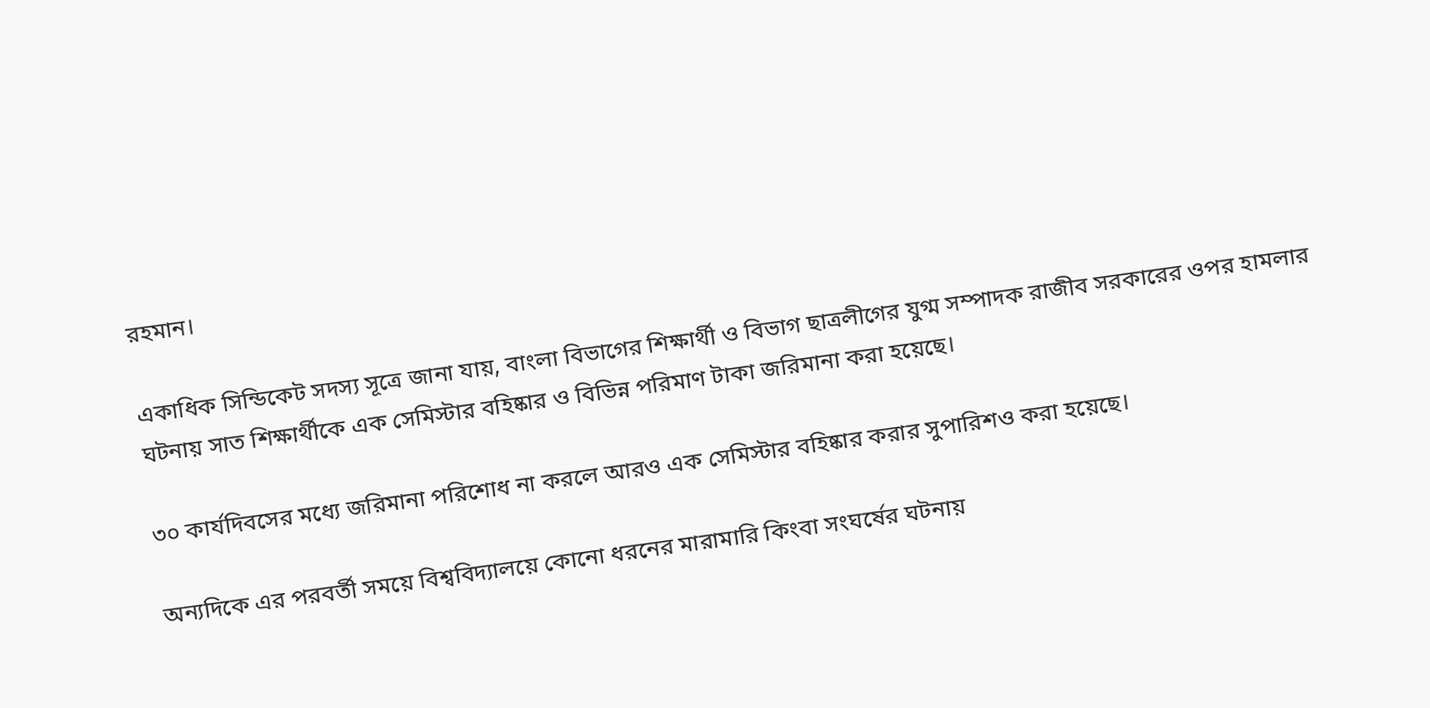রহমান।

একাধিক সিন্ডিকেট সদস্য সূত্রে জানা যায়, বাংলা বিভাগের শিক্ষার্থী ও বিভাগ ছাত্রলীগের যুগ্ম সম্পাদক রাজীব সরকারের ওপর হামলার ঘটনায় সাত শিক্ষার্থীকে এক সেমিস্টার বহিষ্কার ও বিভিন্ন পরিমাণ টাকা জরিমানা করা হয়েছে।

৩০ কার্যদিবসের মধ্যে জরিমানা পরিশোধ না করলে আরও এক সেমিস্টার বহিষ্কার করার সুপারিশও করা হয়েছে।

অন্যদিকে এর পরবর্তী সময়ে বিশ্ববিদ্যালয়ে কোনো ধরনের মারামারি কিংবা সংঘর্ষের ঘটনায়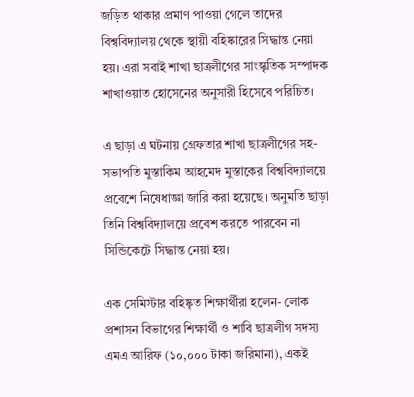জড়িত থাকার প্রমাণ পাওয়া গেলে তাদের বিশ্ববিদ্যালয় থেকে স্থায়ী বহিষ্কারের সিদ্ধান্ত নেয়া হয়। এরা সবাই শাখা ছাত্রলীগের সাংস্কৃতিক সম্পাদক শাখাওয়াত হোসেনের অনুসারী হিসেবে পরিচিত।

এ ছাড়া এ ঘটনায় গ্রেফতার শাখা ছাত্রলীগের সহ-সভাপতি মুস্তাকিম আহমেদ মুস্তাকের বিশ্ববিদ্যালয়ে প্রবেশে নিষেধাজ্ঞা জারি করা হয়েছে। অনুমতি ছাড়া তিনি বিশ্ববিদ্যালয়ে প্রবেশ করতে পারবেন না সিন্ডিকেটে সিদ্ধান্ত নেয়া হয়।

এক সেমিস্টার বহিষ্কৃত শিক্ষার্থীরা হলেন- লোক প্রশাসন বিভাগের শিক্ষার্থী ও শাবি ছাত্রলীগ সদস্য এমএ আরিফ (১০,০০০ টাকা জরিমানা), একই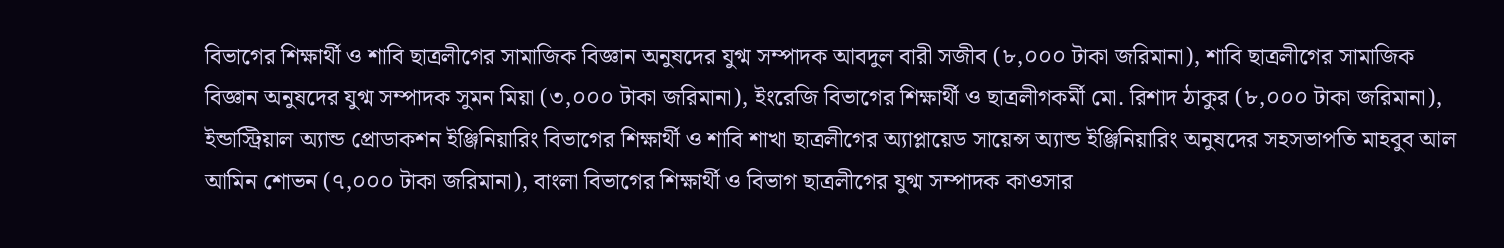বিভাগের শিক্ষার্থী ও শাবি ছাত্রলীগের সামাজিক বিজ্ঞান অনুষদের যুগ্ম সম্পাদক আবদুল বারী সজীব (৮,০০০ টাকা জরিমানা), শাবি ছাত্রলীগের সামাজিক বিজ্ঞান অনুষদের যুগ্ম সম্পাদক সুমন মিয়া (৩,০০০ টাকা জরিমানা), ইংরেজি বিভাগের শিক্ষার্থী ও ছাত্রলীগকর্মী মো. রিশাদ ঠাকুর (৮,০০০ টাকা জরিমানা), ইন্ডাস্ট্রিয়াল অ্যান্ড প্রোডাকশন ইঞ্জিনিয়ারিং বিভাগের শিক্ষার্থী ও শাবি শাখা ছাত্রলীগের অ্যাপ্লায়েড সায়েন্স অ্যান্ড ইঞ্জিনিয়ারিং অনুষদের সহসভাপতি মাহবুব আল আমিন শোভন (৭,০০০ টাকা জরিমানা), বাংলা বিভাগের শিক্ষার্থী ও বিভাগ ছাত্রলীগের যুগ্ম সম্পাদক কাওসার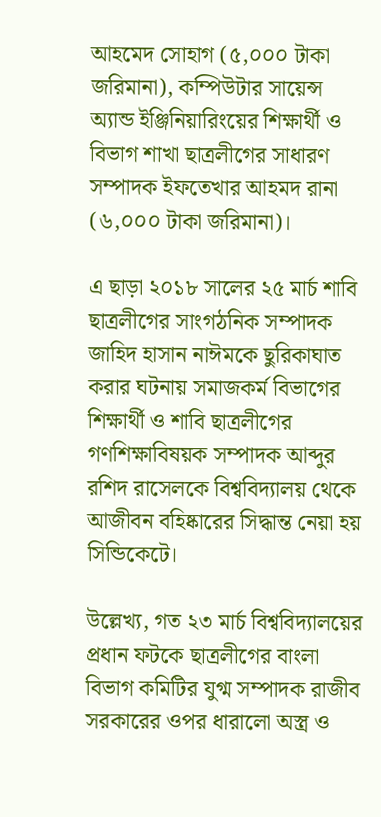আহমেদ সোহাগ (৫,০০০ টাকা জরিমানা), কম্পিউটার সায়েন্স অ্যান্ড ইঞ্জিনিয়ারিংয়ের শিক্ষার্থী ও বিভাগ শাখা ছাত্রলীগের সাধারণ সম্পাদক ইফতেখার আহমদ রানা (৬,০০০ টাকা জরিমানা)।

এ ছাড়া ২০১৮ সালের ২৫ মার্চ শাবি ছাত্রলীগের সাংগঠনিক সম্পাদক জাহিদ হাসান নাঈমকে ছুরিকাঘাত করার ঘটনায় সমাজকর্ম বিভাগের শিক্ষার্থী ও শাবি ছাত্রলীগের গণশিক্ষাবিষয়ক সম্পাদক আব্দুর রশিদ রাসেলকে বিশ্ববিদ্যালয় থেকে আজীবন বহিষ্কারের সিদ্ধান্ত নেয়া হয় সিন্ডিকেটে।

উল্লেখ্য, গত ২৩ মার্চ বিশ্ববিদ্যালয়ের প্রধান ফটকে ছাত্রলীগের বাংলা বিভাগ কমিটির যুগ্ম সম্পাদক রাজীব সরকারের ওপর ধারালো অস্ত্র ও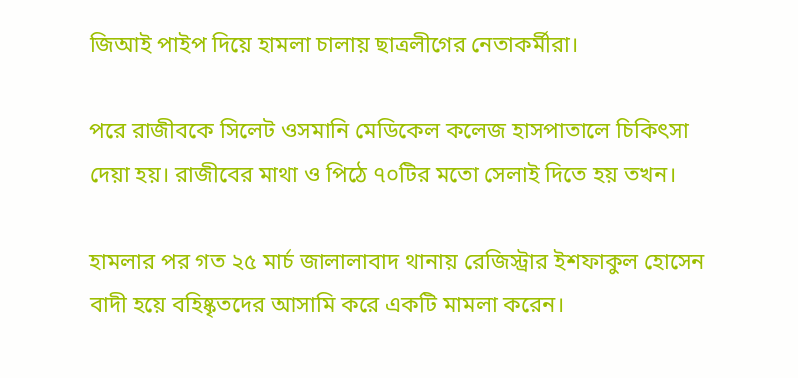জিআই পাইপ দিয়ে হামলা চালায় ছাত্রলীগের নেতাকর্মীরা।

পরে রাজীবকে সিলেট ওসমানি মেডিকেল কলেজ হাসপাতালে চিকিৎসা দেয়া হয়। রাজীবের মাথা ও পিঠে ৭০টির মতো সেলাই দিতে হয় তখন।

হামলার পর গত ২৫ মার্চ জালালাবাদ থানায় রেজিস্ট্রার ইশফাকুল হোসেন বাদী হয়ে বহিষ্কৃতদের আসামি করে একটি মামলা করেন।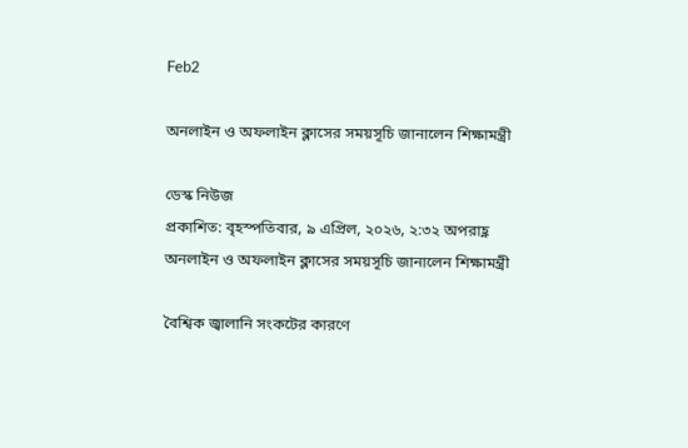Feb2

অনলাইন ও অফলাইন ক্লাসের সময়সূচি জানালেন শিক্ষামন্ত্রী

ডেস্ক নিউজ
প্রকাশিত: বৃহস্পতিবার, ৯ এপ্রিল, ২০২৬, ২:৩২ অপরাহ্ণ
অনলাইন ও অফলাইন ক্লাসের সময়সূচি জানালেন শিক্ষামন্ত্রী

বৈশ্বিক জ্বালানি সংকটের কারণে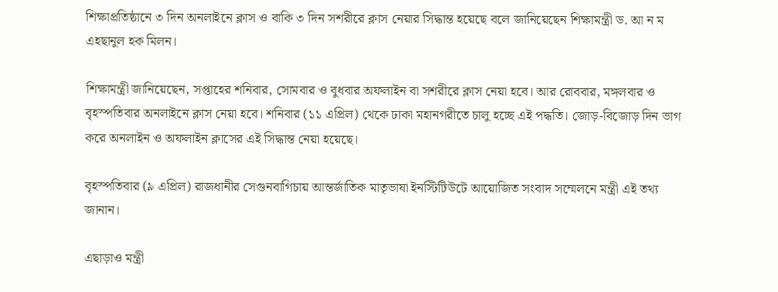শিক্ষাপ্রতিষ্ঠানে ৩ দিন অনলাইনে ক্লাস ও বাকি ৩ দিন সশরীরে ক্লাস নেয়ার সিদ্ধান্ত হয়েছে বলে জানিয়েছেন শিক্ষামন্ত্রী ড. আ ন ম এহছানুল হক মিলন।

শিক্ষামন্ত্রী জানিয়েছেন, সপ্তাহের শনিবার, সোমবার ও বুধবার অফলাইন বা সশরীরে ক্লাস নেয়া হবে। আর রোববার, মঙ্গলবার ও বৃহস্পতিবার অনলাইনে ক্লাস নেয়া হবে। শনিবার (১১ এপ্রিল) থেকে ঢাকা মহানগরীতে চালু হচ্ছে এই পদ্ধতি। জোড়-বিজোড় দিন ভাগ করে অনলাইন ও অফলাইন ক্লাসের এই সিদ্ধান্ত নেয়া হয়েছে।

বৃহস্পতিবার (৯ এপ্রিল) রাজধানীর সেগুনবাগিচায় আন্তর্জাতিক মাতৃভাষা ইনস্টিটিউটে আয়োজিত সংবাদ সম্মেলনে মন্ত্রী এই তথ্য জানান।

এছাড়াও মন্ত্রী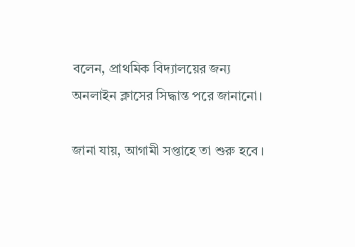বলেন, প্রাথমিক বিদ্যালয়ের জন্য অনলাইন ক্লাসের সিদ্ধান্ত পরে জানানো।

জানা যায়, আগামী সপ্তাহে তা শুরু হবে ।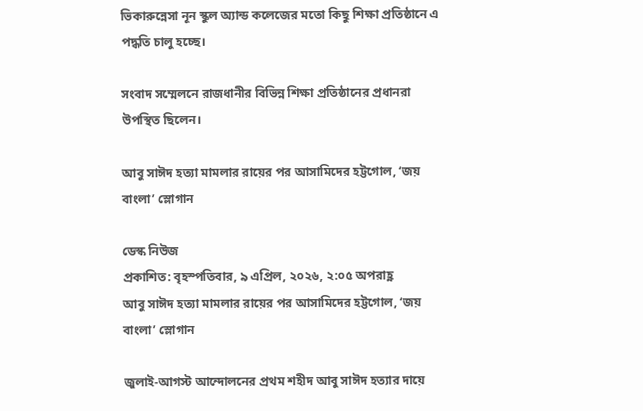ভিকারুন্নেসা নূন স্কুল অ্যান্ড কলেজের মতো কিছু শিক্ষা প্রতিষ্ঠানে এ পদ্ধতি চালু হচ্ছে।

সংবাদ সম্মেলনে রাজধানীর বিভিন্ন শিক্ষা প্রতিষ্ঠানের প্রধানরা উপস্থিত ছিলেন।

আবু সাঈদ হত্যা মামলার রায়ের পর আসামিদের হট্টগোল, ‘জয় বাংলা’ স্লোগান

ডেস্ক নিউজ
প্রকাশিত: বৃহস্পতিবার, ৯ এপ্রিল, ২০২৬, ২:০৫ অপরাহ্ণ
আবু সাঈদ হত্যা মামলার রায়ের পর আসামিদের হট্টগোল, ‘জয় বাংলা’ স্লোগান

জুলাই-আগস্ট আন্দোলনের প্রথম শহীদ আবু সাঈদ হত্যার দায়ে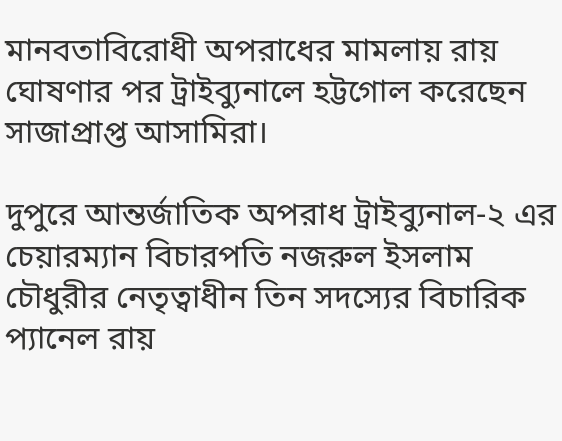মানবতাবিরোধী অপরাধের মামলায় রায় ঘোষণার পর ট্রাইব্যুনালে হট্টগোল করেছেন সাজাপ্রাপ্ত আসামিরা।

দুপুরে আন্তর্জাতিক অপরাধ ট্রাইব্যুনাল-২ এর চেয়ারম্যান বিচারপতি নজরুল ইসলাম চৌধুরীর নেতৃত্বাধীন তিন সদস্যের বিচারিক প্যানেল রায়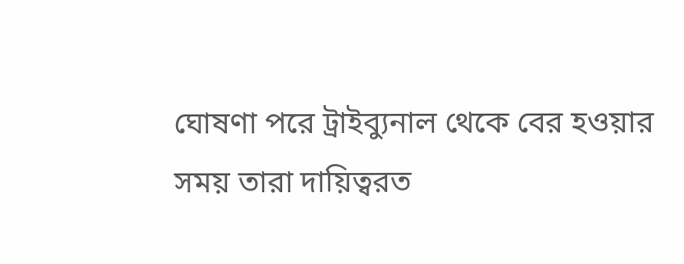ঘোষণা পরে ট্রাইব্যুনাল থেকে বের হওয়ার সময় তারা দায়িত্বরত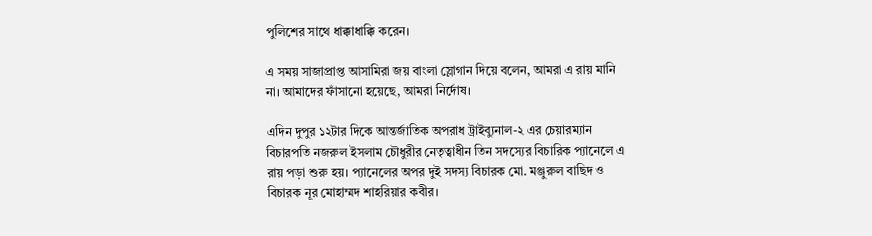পুলিশের সাথে ধাক্কাধাক্কি করেন।

এ সময় সাজাপ্রাপ্ত আসামিরা জয় বাংলা স্লোগান দিয়ে বলেন, আমরা এ রায় মানি না। আমাদের ফাঁসানো হয়েছে, আমরা নির্দোষ।

এদিন দুপুর ১২টার দিকে আন্তর্জাতিক অপরাধ ট্রাইব্যুনাল-২ এর চেয়ারম্যান বিচারপতি নজরুল ইসলাম চৌধুরীর নেতৃত্বাধীন তিন সদস্যের বিচারিক প্যানেলে এ রায় পড়া শুরু হয়। প্যানেলের অপর দুই সদস্য বিচারক মো. মঞ্জুরুল বাছিদ ও বিচারক নূর মোহাম্মদ শাহরিয়ার কবীর।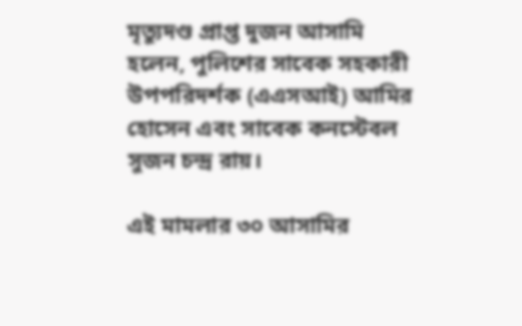মৃত্যুদণ্ড প্রাপ্ত দুজন আসামি হলেন, পুলিশের সাবেক সহকারী উপপরিদর্শক (এএসআই) আমির হোসেন এবং সাবেক কনস্টেবল সুজন চন্দ্র রায়।

এই মামলার ৩০ আসামির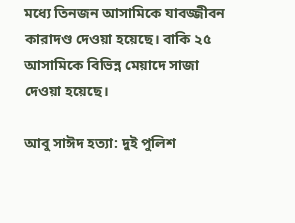মধ্যে তিনজন আসামিকে যাবজ্জীবন কারাদণ্ড দেওয়া হয়েছে। বাকি ২৫ আসামিকে বিভিন্ন মেয়াদে সাজা দেওয়া হয়েছে।

আবু সাঈদ হত্যা: দুই পুলিশ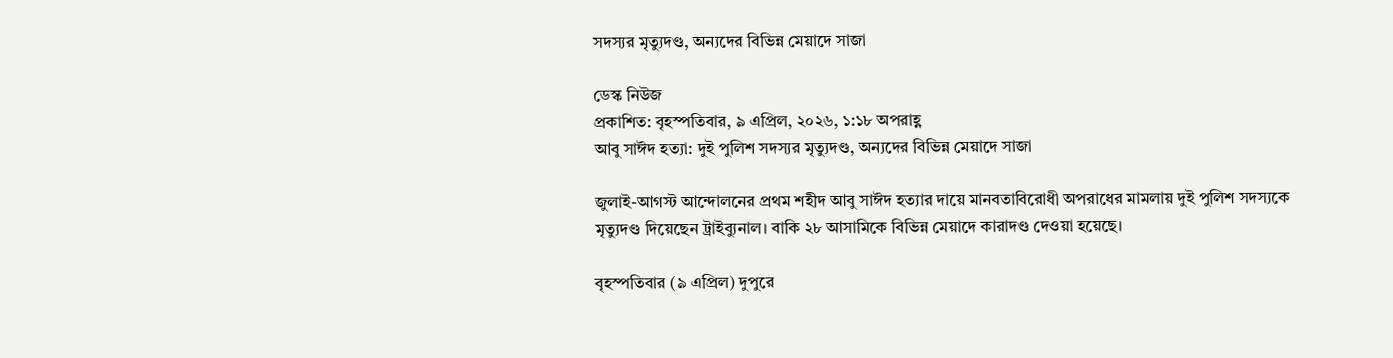সদস্যর মৃত্যুদণ্ড, অন্যদের বিভিন্ন মেয়াদে সাজা

ডেস্ক নিউজ
প্রকাশিত: বৃহস্পতিবার, ৯ এপ্রিল, ২০২৬, ১:১৮ অপরাহ্ণ
আবু সাঈদ হত্যা: দুই পুলিশ সদস্যর মৃত্যুদণ্ড, অন্যদের বিভিন্ন মেয়াদে সাজা

জুলাই-আগস্ট আন্দোলনের প্রথম শহীদ আবু সাঈদ হত্যার দায়ে মানবতাবিরোধী অপরাধের মামলায় দুই পুলিশ সদস্যকে মৃত্যুদণ্ড দিয়েছেন ট্রাইব্যুনাল। বাকি ২৮ আসামিকে বিভিন্ন মেয়াদে কারাদণ্ড দেওয়া হয়েছে।

বৃহস্পতিবার (৯ এপ্রিল) দুপুরে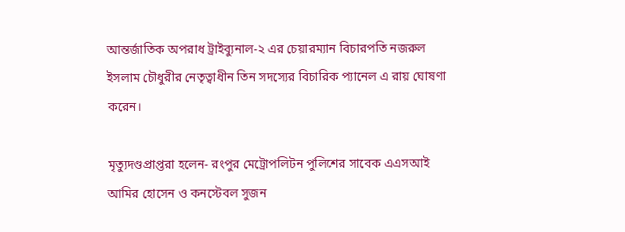আন্তর্জাতিক অপরাধ ট্রাইব্যুনাল-২ এর চেয়ারম্যান বিচারপতি নজরুল ইসলাম চৌধুরীর নেতৃত্বাধীন তিন সদস্যের বিচারিক প্যানেল এ রায় ঘোষণা করেন।

মৃত্যুদণ্ডপ্রাপ্তরা হলেন- রংপুর মেট্রোপলিটন পুলিশের সাবেক এএসআই আমির হোসেন ও কনস্টেবল সুজন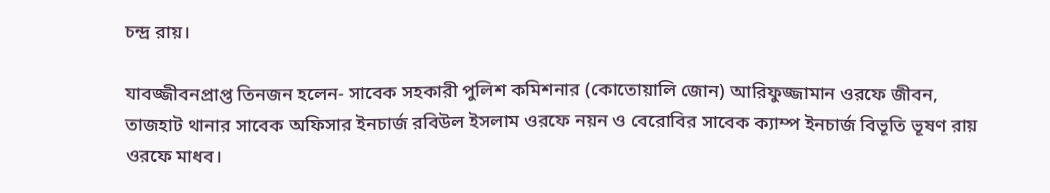চন্দ্র রায়।

যাবজ্জীবনপ্রাপ্ত তিনজন হলেন- সাবেক সহকারী পুলিশ কমিশনার (কোতোয়ালি জোন) আরিফুজ্জামান ওরফে জীবন, তাজহাট থানার সাবেক অফিসার ইনচার্জ রবিউল ইসলাম ওরফে নয়ন ও বেরোবির সাবেক ক্যাম্প ইনচার্জ বিভূতি ভূষণ রায় ওরফে মাধব।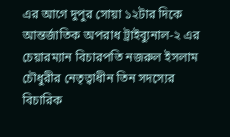এর আগে দুপুর সোয়া ১২টার দিকে আন্তর্জাতিক অপরাধ ট্রাইব্যুনাল-২ এর চেয়ারম্যান বিচারপতি নজরুল ইসলাম চৌধুরীর নেতৃত্বাধীন তিন সদস্যের বিচারিক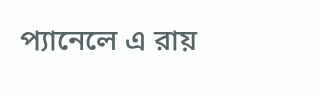প্যানেলে এ রায়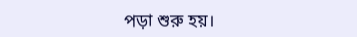পড়া শুরু হয়।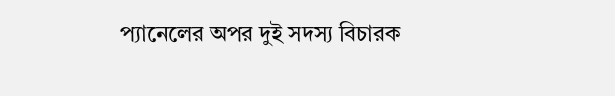প্যানেলের অপর দুই সদস্য বিচারক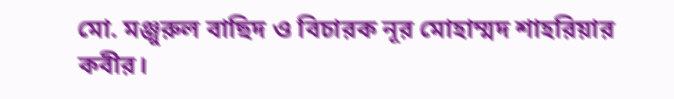মো. মঞ্জুরুল বাছিদ ও বিচারক নূর মোহাম্মদ শাহরিয়ার কবীর।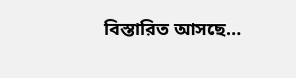বিস্তারিত আসছে…